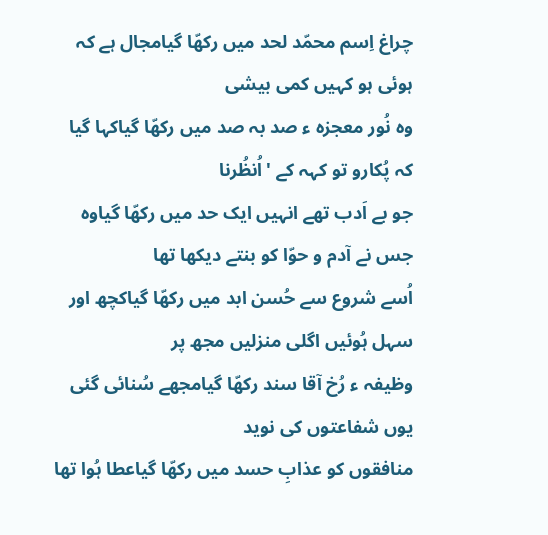چراغ اِسم محمّد لحد میں رکھّا گیامجال ہے کہ ہوئی ہو کہیں کمی بیشی
وہ نُور معجزہ ء صد بہ صد میں رکھّا گیاکہا گیا کہ پُکارو تو کہہ کے 'اُنظُرنا
جو بے اَدب تھے انہیں ایک حد میں رکھّا گیاوہ جس نے آدم و حوّا کو بنتے دیکھا تھا
اُسے شروع سے حُسن ابد میں رکھّا گیاکچھ اور سہل ہُوئیں اگلی منزلیں مجھ پر
وظیفہ ء رُخ آقا سند رکھّا گیامجھے سُنائی گئی یوں شفاعتوں کی نوید
منافقوں کو عذابِ حسد میں رکھّا گیاعطا ہُوا تھا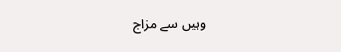وہیں سے مزاج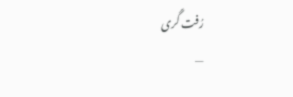رُفت گَری
—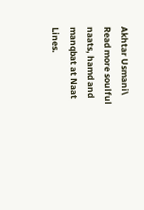Akhtar Usmani\
Read more soulful naats, hamd and manqbat at Naat Lines.